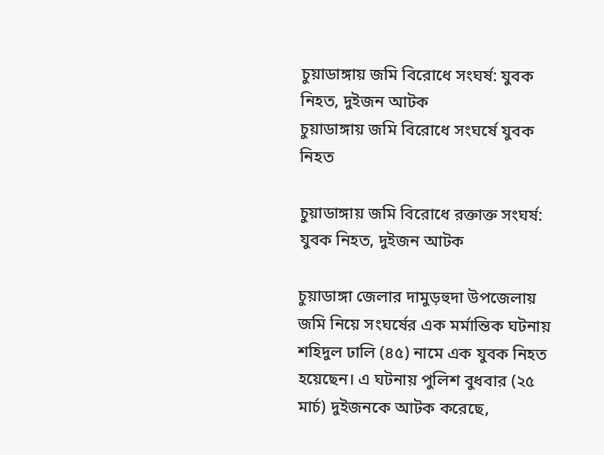চুয়াডাঙ্গায় জমি বিরোধে সংঘর্ষ: যুবক নিহত, দুইজন আটক
চুয়াডাঙ্গায় জমি বিরোধে সংঘর্ষে যুবক নিহত

চুয়াডাঙ্গায় জমি বিরোধে রক্তাক্ত সংঘর্ষ: যুবক নিহত, দুইজন আটক

চুয়াডাঙ্গা জেলার দামুড়হুদা উপজেলায় জমি নিয়ে সংঘর্ষের এক মর্মান্তিক ঘটনায় শহিদুল ঢালি (৪৫) নামে এক যুবক নিহত হয়েছেন। এ ঘটনায় পুলিশ বুধবার (২৫ মার্চ) দুইজনকে আটক করেছে,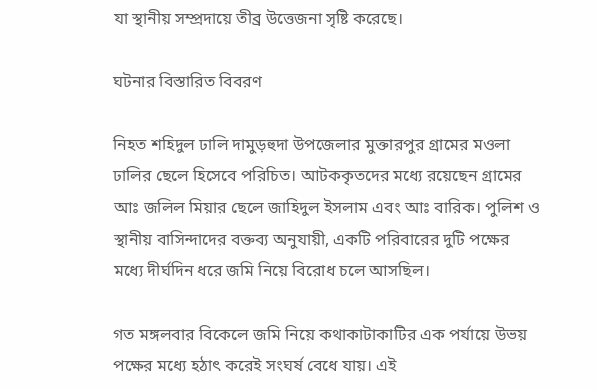যা স্থানীয় সম্প্রদায়ে তীব্র উত্তেজনা সৃষ্টি করেছে।

ঘটনার বিস্তারিত বিবরণ

নিহত শহিদুল ঢালি দামুড়হুদা উপজেলার মুক্তারপুর গ্রামের মওলা ঢালির ছেলে হিসেবে পরিচিত। আটককৃতদের মধ্যে রয়েছেন গ্রামের আঃ জলিল মিয়ার ছেলে জাহিদুল ইসলাম এবং আঃ বারিক। পুলিশ ও স্থানীয় বাসিন্দাদের বক্তব্য অনুযায়ী, একটি পরিবারের দুটি পক্ষের মধ্যে দীর্ঘদিন ধরে জমি নিয়ে বিরোধ চলে আসছিল।

গত মঙ্গলবার বিকেলে জমি নিয়ে কথাকাটাকাটির এক পর্যায়ে উভয় পক্ষের মধ্যে হঠাৎ করেই সংঘর্ষ বেধে যায়। এই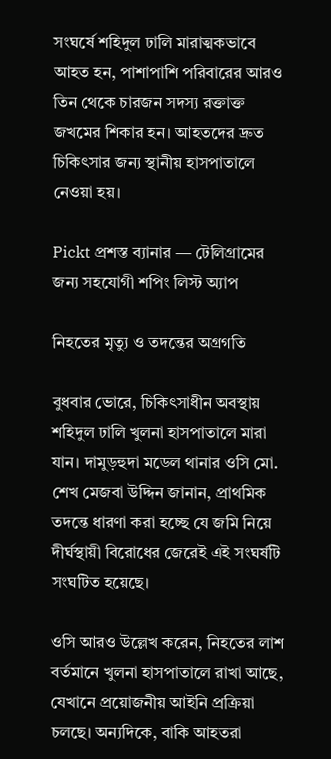সংঘর্ষে শহিদুল ঢালি মারাত্মকভাবে আহত হন, পাশাপাশি পরিবারের আরও তিন থেকে চারজন সদস্য রক্তাক্ত জখমের শিকার হন। আহতদের দ্রুত চিকিৎসার জন্য স্থানীয় হাসপাতালে নেওয়া হয়।

Pickt প্রশস্ত ব্যানার — টেলিগ্রামের জন্য সহযোগী শপিং লিস্ট অ্যাপ

নিহতের মৃত্যু ও তদন্তের অগ্রগতি

বুধবার ভোরে, চিকিৎসাধীন অবস্থায় শহিদুল ঢালি খুলনা হাসপাতালে মারা যান। দামুড়হুদা মডেল থানার ওসি মো. শেখ মেজবা উদ্দিন জানান, প্রাথমিক তদন্তে ধারণা করা হচ্ছে যে জমি নিয়ে দীর্ঘস্থায়ী বিরোধের জেরেই এই সংঘর্ষটি সংঘটিত হয়েছে।

ওসি আরও উল্লেখ করেন, নিহতের লাশ বর্তমানে খুলনা হাসপাতালে রাখা আছে, যেখানে প্রয়োজনীয় আইনি প্রক্রিয়া চলছে। অন্যদিকে, বাকি আহতরা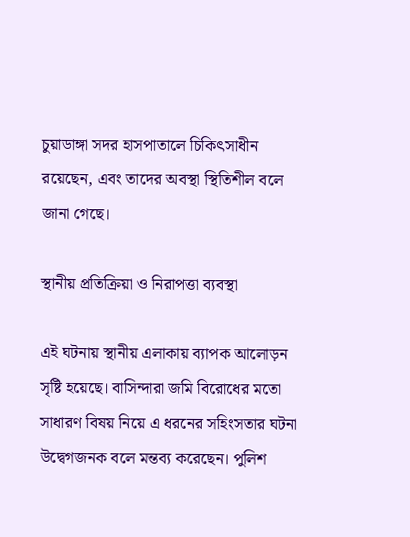চুয়াডাঙ্গা সদর হাসপাতালে চিকিৎসাধীন রয়েছেন, এবং তাদের অবস্থা স্থিতিশীল বলে জানা গেছে।

স্থানীয় প্রতিক্রিয়া ও নিরাপত্তা ব্যবস্থা

এই ঘটনায় স্থানীয় এলাকায় ব্যাপক আলোড়ন সৃষ্টি হয়েছে। বাসিন্দারা জমি বিরোধের মতো সাধারণ বিষয় নিয়ে এ ধরনের সহিংসতার ঘটনা উদ্বেগজনক বলে মন্তব্য করেছেন। পুলিশ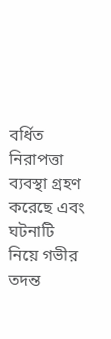বর্ধিত নিরাপত্তা ব্যবস্থা গ্রহণ করেছে এবং ঘটনাটি নিয়ে গভীর তদন্ত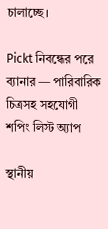চালাচ্ছে।

Pickt নিবন্ধের পরে ব্যানার — পারিবারিক চিত্রসহ সহযোগী শপিং লিস্ট অ্যাপ

স্থানীয়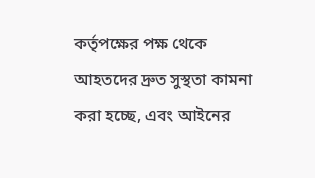কর্তৃপক্ষের পক্ষ থেকে আহতদের দ্রুত সুস্থতা কামনা করা হচ্ছে, এবং আইনের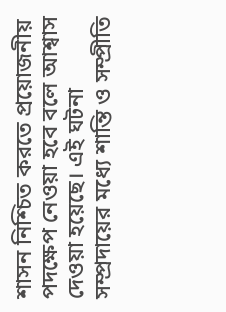শাসন নিশ্চিত করতে প্রয়োজনীয় পদক্ষেপ নেওয়া হবে বলে আশ্বাস দেওয়া হয়েছে। এই ঘটনা সম্প্রদায়ের মধ্যে শান্তি ও সম্প্রীতি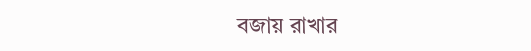বজায় রাখার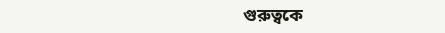গুরুত্বকে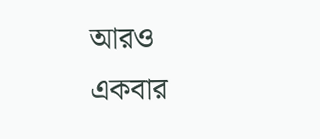আরও একবার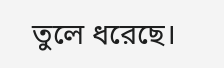তুলে ধরেছে।